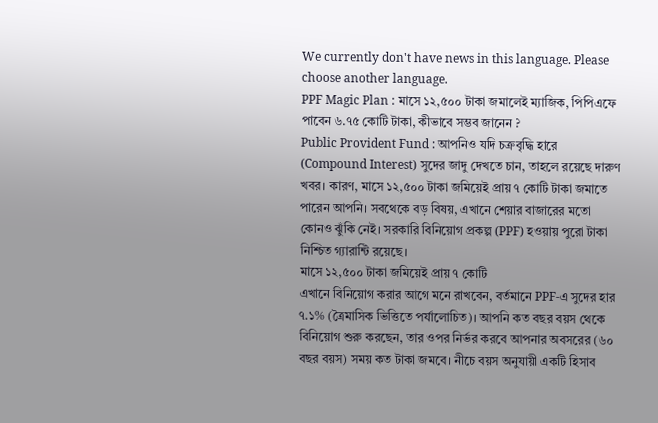We currently don't have news in this language. Please choose another language.
PPF Magic Plan : মাসে ১২,৫০০ টাকা জমালেই ম্যাজিক, পিপিএফে পাবেন ৬.৭৫ কোটি টাকা, কীভাবে সম্ভব জানেন ?
Public Provident Fund : আপনিও যদি চক্রবৃদ্ধি হারে (Compound Interest) সুদের জাদু দেখতে চান, তাহলে রয়েছে দারুণ খবর। কারণ, মাসে ১২,৫০০ টাকা জমিয়েই প্রায় ৭ কোটি টাকা জমাতে পারেন আপনি। সবথেকে বড় বিষয়, এখানে শেয়ার বাজারের মতো কোনও ঝুঁকি নেই। সরকারি বিনিয়োগ প্রকল্প (PPF) হওয়ায় পুরো টাকা নিশ্চিত গ্যারান্টি রয়েছে।
মাসে ১২,৫০০ টাকা জমিয়েই প্রায় ৭ কোটি
এখানে বিনিয়োগ করার আগে মনে রাখবেন, বর্তমানে PPF-এ সুদের হার ৭.১% (ত্রৈমাসিক ভিত্তিতে পর্যালোচিত)। আপনি কত বছর বয়স থেকে বিনিয়োগ শুরু করছেন, তার ওপর নির্ভর করবে আপনার অবসরের (৬০ বছর বয়স) সময় কত টাকা জমবে। নীচে বয়স অনুযায়ী একটি হিসাব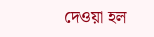দেওয়া হল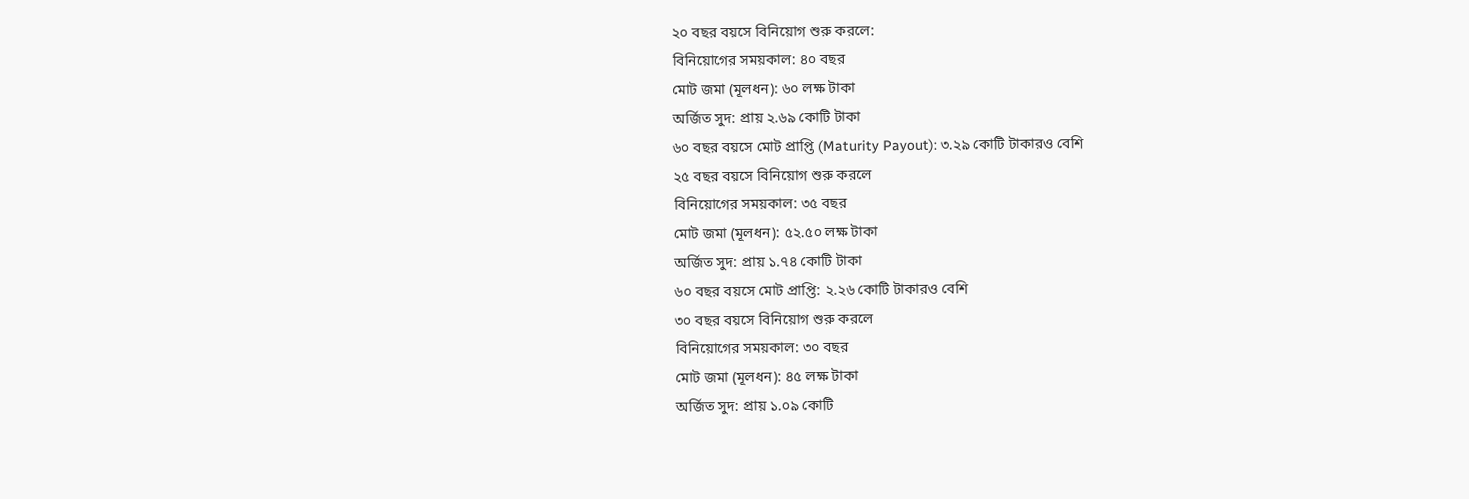২০ বছর বয়সে বিনিয়োগ শুরু করলে:
বিনিয়োগের সময়কাল: ৪০ বছর
মোট জমা (মূলধন): ৬০ লক্ষ টাকা
অর্জিত সুদ: প্রায় ২.৬৯ কোটি টাকা
৬০ বছর বয়সে মোট প্রাপ্তি (Maturity Payout): ৩.২৯ কোটি টাকারও বেশি
২৫ বছর বয়সে বিনিয়োগ শুরু করলে
বিনিয়োগের সময়কাল: ৩৫ বছর
মোট জমা (মূলধন): ৫২.৫০ লক্ষ টাকা
অর্জিত সুদ: প্রায় ১.৭৪ কোটি টাকা
৬০ বছর বয়সে মোট প্রাপ্তি: ২.২৬ কোটি টাকারও বেশি
৩০ বছর বয়সে বিনিয়োগ শুরু করলে
বিনিয়োগের সময়কাল: ৩০ বছর
মোট জমা (মূলধন): ৪৫ লক্ষ টাকা
অর্জিত সুদ: প্রায় ১.০৯ কোটি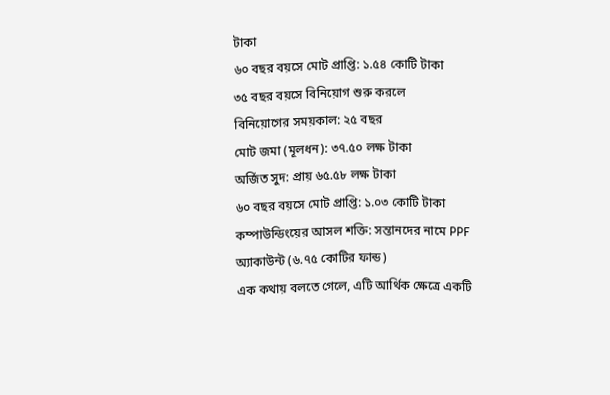টাকা
৬০ বছর বয়সে মোট প্রাপ্তি: ১.৫৪ কোটি টাকা
৩৫ বছর বয়সে বিনিয়োগ শুরু করলে
বিনিয়োগের সময়কাল: ২৫ বছর
মোট জমা (মূলধন): ৩৭.৫০ লক্ষ টাকা
অর্জিত সুদ: প্রায় ৬৫.৫৮ লক্ষ টাকা
৬০ বছর বয়সে মোট প্রাপ্তি: ১.০৩ কোটি টাকা
কম্পাউন্ডিংয়ের আসল শক্তি: সন্তানদের নামে PPF অ্যাকাউন্ট (৬.৭৫ কোটির ফান্ড)
এক কথায় বলতে গেলে, এটি আর্থিক ক্ষেত্রে একটি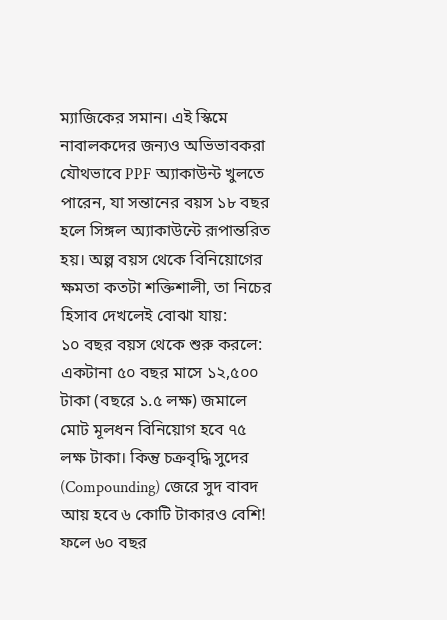ম্যাজিকের সমান। এই স্কিমে নাবালকদের জন্যও অভিভাবকরা যৌথভাবে PPF অ্যাকাউন্ট খুলতে পারেন, যা সন্তানের বয়স ১৮ বছর হলে সিঙ্গল অ্যাকাউন্টে রূপান্তরিত হয়। অল্প বয়স থেকে বিনিয়োগের ক্ষমতা কতটা শক্তিশালী, তা নিচের হিসাব দেখলেই বোঝা যায়:
১০ বছর বয়স থেকে শুরু করলে: একটানা ৫০ বছর মাসে ১২,৫০০ টাকা (বছরে ১.৫ লক্ষ) জমালে মোট মূলধন বিনিয়োগ হবে ৭৫ লক্ষ টাকা। কিন্তু চক্রবৃদ্ধি সুদের (Compounding) জেরে সুদ বাবদ আয় হবে ৬ কোটি টাকারও বেশি! ফলে ৬০ বছর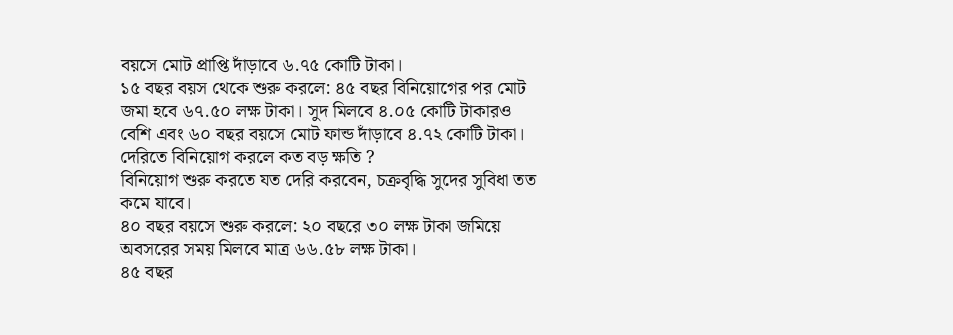বয়সে মোট প্রাপ্তি দাঁড়াবে ৬.৭৫ কোটি টাকা।
১৫ বছর বয়স থেকে শুরু করলে: ৪৫ বছর বিনিয়োগের পর মোট জমা হবে ৬৭.৫০ লক্ষ টাকা। সুদ মিলবে ৪.০৫ কোটি টাকারও বেশি এবং ৬০ বছর বয়সে মোট ফান্ড দাঁড়াবে ৪.৭২ কোটি টাকা।
দেরিতে বিনিয়োগ করলে কত বড় ক্ষতি ?
বিনিয়োগ শুরু করতে যত দেরি করবেন, চক্রবৃদ্ধি সুদের সুবিধা তত কমে যাবে।
৪০ বছর বয়সে শুরু করলে: ২০ বছরে ৩০ লক্ষ টাকা জমিয়ে অবসরের সময় মিলবে মাত্র ৬৬.৫৮ লক্ষ টাকা।
৪৫ বছর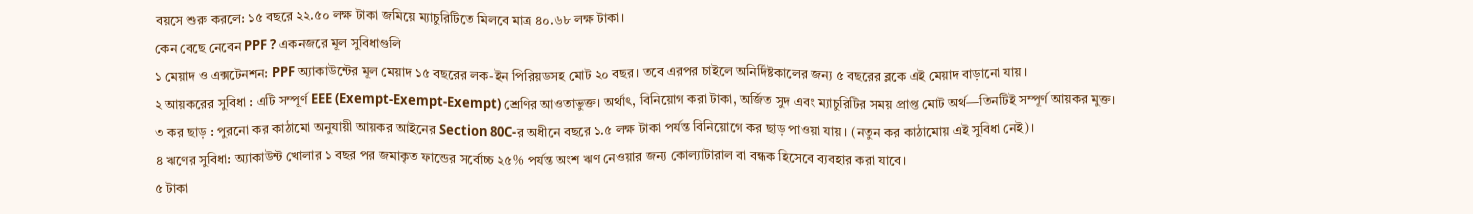বয়সে শুরু করলে: ১৫ বছরে ২২.৫০ লক্ষ টাকা জমিয়ে ম্যাচুরিটিতে মিলবে মাত্র ৪০.৬৮ লক্ষ টাকা।
কেন বেছে নেবেন PPF ? একনজরে মূল সুবিধাগুলি
১ মেয়াদ ও এক্সটেনশন: PPF অ্যাকাউন্টের মূল মেয়াদ ১৫ বছরের লক-ইন পিরিয়ডসহ মোট ২০ বছর। তবে এরপর চাইলে অনির্দিষ্টকালের জন্য ৫ বছরের ব্লকে এই মেয়াদ বাড়ানো যায়।
২ আয়করের সুবিধা : এটি সম্পূর্ণ EEE (Exempt-Exempt-Exempt) শ্রেণির আওতাভুক্ত। অর্থাৎ, বিনিয়োগ করা টাকা, অর্জিত সুদ এবং ম্যাচুরিটির সময় প্রাপ্ত মোট অর্থ—তিনটিই সম্পূর্ণ আয়কর মুক্ত।
৩ কর ছাড় : পুরনো কর কাঠামো অনুযায়ী আয়কর আইনের Section 80C-র অধীনে বছরে ১.৫ লক্ষ টাকা পর্যন্ত বিনিয়োগে কর ছাড় পাওয়া যায়। (নতুন কর কাঠামোয় এই সুবিধা নেই)।
৪ ঋণের সুবিধা: অ্যাকাউন্ট খোলার ১ বছর পর জমাকৃত ফান্ডের সর্বোচ্চ ২৫% পর্যন্ত অংশ ঋণ নেওয়ার জন্য কোল্যাটারাল বা বন্ধক হিসেবে ব্যবহার করা যাবে।
৫ টাকা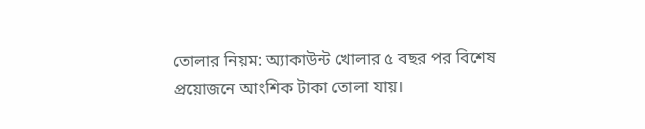তোলার নিয়ম: অ্যাকাউন্ট খোলার ৫ বছর পর বিশেষ প্রয়োজনে আংশিক টাকা তোলা যায়।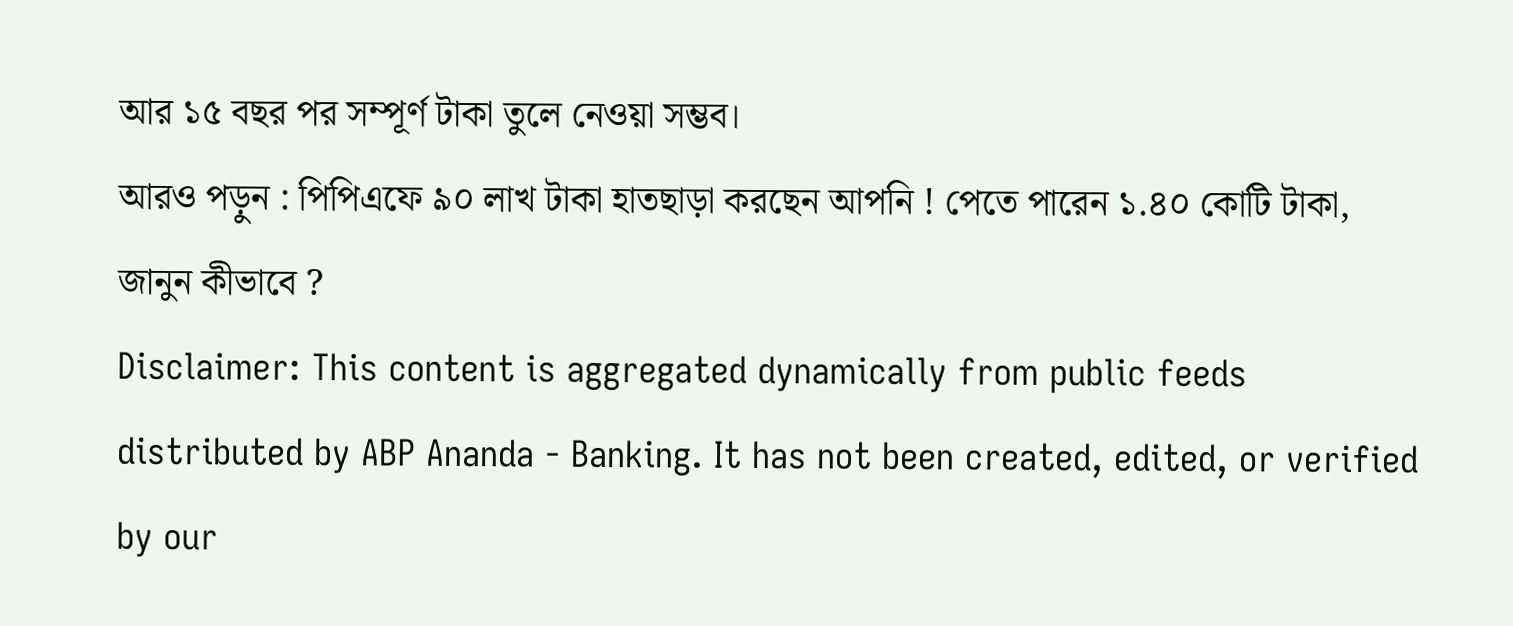আর ১৫ বছর পর সম্পূর্ণ টাকা তুলে নেওয়া সম্ভব।
আরও পড়ুন : পিপিএফে ৯০ লাখ টাকা হাতছাড়া করছেন আপনি ! পেতে পারেন ১.৪০ কোটি টাকা, জানুন কীভাবে ?
Disclaimer: This content is aggregated dynamically from public feeds distributed by ABP Ananda - Banking. It has not been created, edited, or verified by our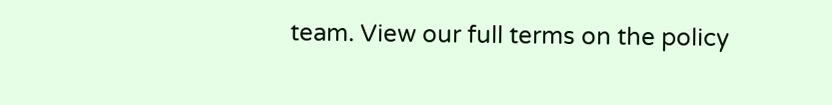team. View our full terms on the policy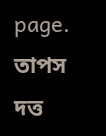page.
তাপস দত্ত